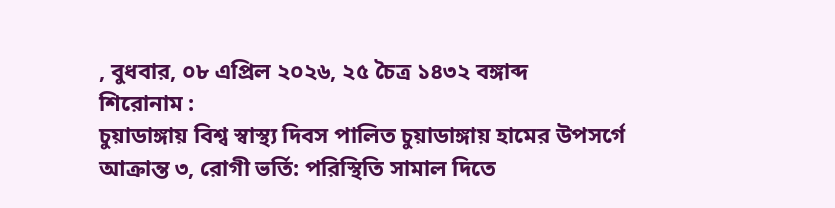, বুধবার, ০৮ এপ্রিল ২০২৬, ২৫ চৈত্র ১৪৩২ বঙ্গাব্দ
শিরোনাম :
চুয়াডাঙ্গায় বিশ্ব স্বাস্থ্য দিবস পালিত চুয়াডাঙ্গায় হামের উপসর্গে আক্রান্ত ৩, রোগী ভর্তি: পরিস্থিতি সামাল দিতে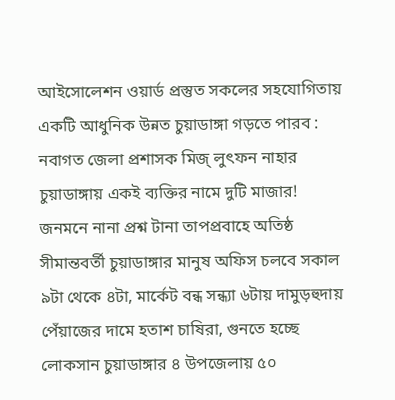আইসোলেশন ওয়ার্ড প্রস্তুত সকলের সহযোগিতায় একটি আধুনিক উন্নত চুয়াডাঙ্গা গড়তে পারব : নবাগত জেলা প্রশাসক মিজ্ লুৎফন নাহার চুয়াডাঙ্গায় একই ব্যক্তির নামে দুটি মাজার! জনমনে নানা প্রশ্ন টানা তাপপ্রবাহে অতিষ্ঠ সীমান্তবর্তী চুয়াডাঙ্গার মানুষ অফিস চলবে সকাল ৯টা থেকে ৪টা, মার্কেট বন্ধ সন্ধ্যা ৬টায় দামুড়হুদায় পেঁয়াজের দামে হতাশ চাষিরা, গুনতে হচ্ছে লোকসান চুয়াডাঙ্গার ৪ উপজেলায় ৫০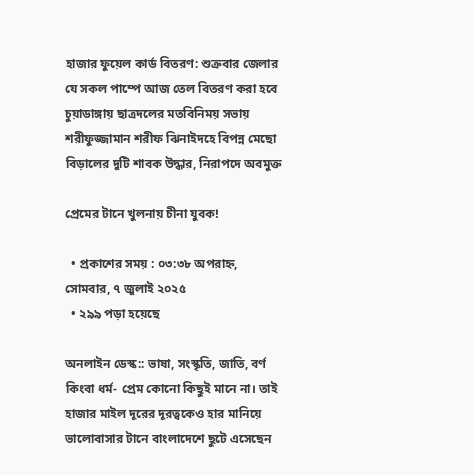হাজার ফুয়েল কার্ড বিতরণ: শুক্রবার জেলার যে সকল পাম্পে আজ তেল বিতরণ করা হবে চুয়াডাঙ্গায় ছাত্রদলের মতবিনিময় সভায় শরীফুজ্জামান শরীফ ঝিনাইদহে বিপন্ন মেছো বিড়ালের দুটি শাবক উদ্ধার, নিরাপদে অবমুক্ত

প্রেমের টানে খুলনায় চীনা যুবক!

  • প্রকাশের সময় : ০৩:৩৮ অপরাহ্ন, সোমবার, ৭ জুলাই ২০২৫
  • ২৯৯ পড়া হয়েছে

অনলাইন ডেস্ক:: ভাষা, সংস্কৃতি, জাতি, বর্ণ কিংবা ধর্ম- প্রেম কোনো কিছুই মানে না। তাই হাজার মাইল দূরের দূরত্বকেও হার মানিয়ে ভালোবাসার টানে বাংলাদেশে ছুটে এসেছেন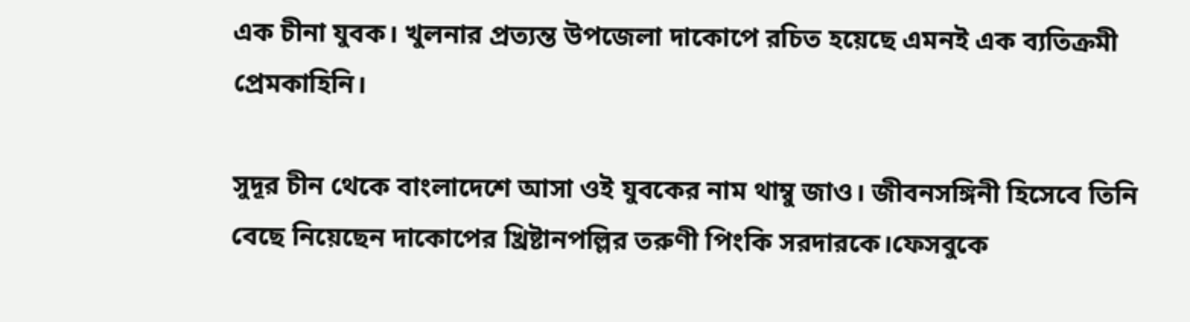এক চীনা যুবক। খুলনার প্রত্যন্ত উপজেলা দাকোপে রচিত হয়েছে এমনই এক ব্যতিক্রমী প্রেমকাহিনি।

সুদূর চীন থেকে বাংলাদেশে আসা ওই যুবকের নাম থাম্বু জাও। জীবনসঙ্গিনী হিসেবে তিনি বেছে নিয়েছেন দাকোপের খ্রিষ্টানপল্লির তরুণী পিংকি সরদারকে।ফেসবুকে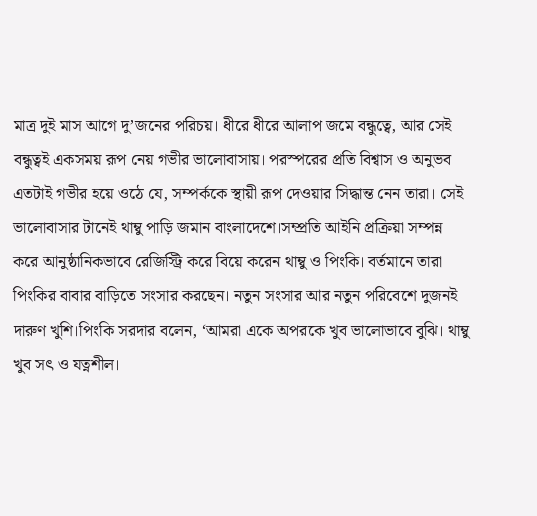মাত্র দুই মাস আগে দু’জনের পরিচয়। ধীরে ধীরে আলাপ জমে বন্ধুত্বে, আর সেই বন্ধুত্বই একসময় রূপ নেয় গভীর ভালোবাসায়। পরস্পরের প্রতি বিশ্বাস ও অনুভব এতটাই গভীর হয়ে ওঠে যে, সম্পর্ককে স্থায়ী রূপ দেওয়ার সিদ্ধান্ত নেন তারা। সেই ভালোবাসার টানেই থাম্বু পাড়ি জমান বাংলাদেশে।সম্প্রতি আইনি প্রক্রিয়া সম্পন্ন করে আনুষ্ঠানিকভাবে রেজিস্ট্রি করে বিয়ে করেন থাম্বু ও পিংকি। বর্তমানে তারা পিংকির বাবার বাড়িতে সংসার করছেন। নতুন সংসার আর নতুন পরিবেশে দুজনই দারুণ খুশি।পিংকি সরদার বলেন, ‘আমরা একে অপরকে খুব ভালোভাবে বুঝি। থাম্বু খুব সৎ ও যত্নশীল।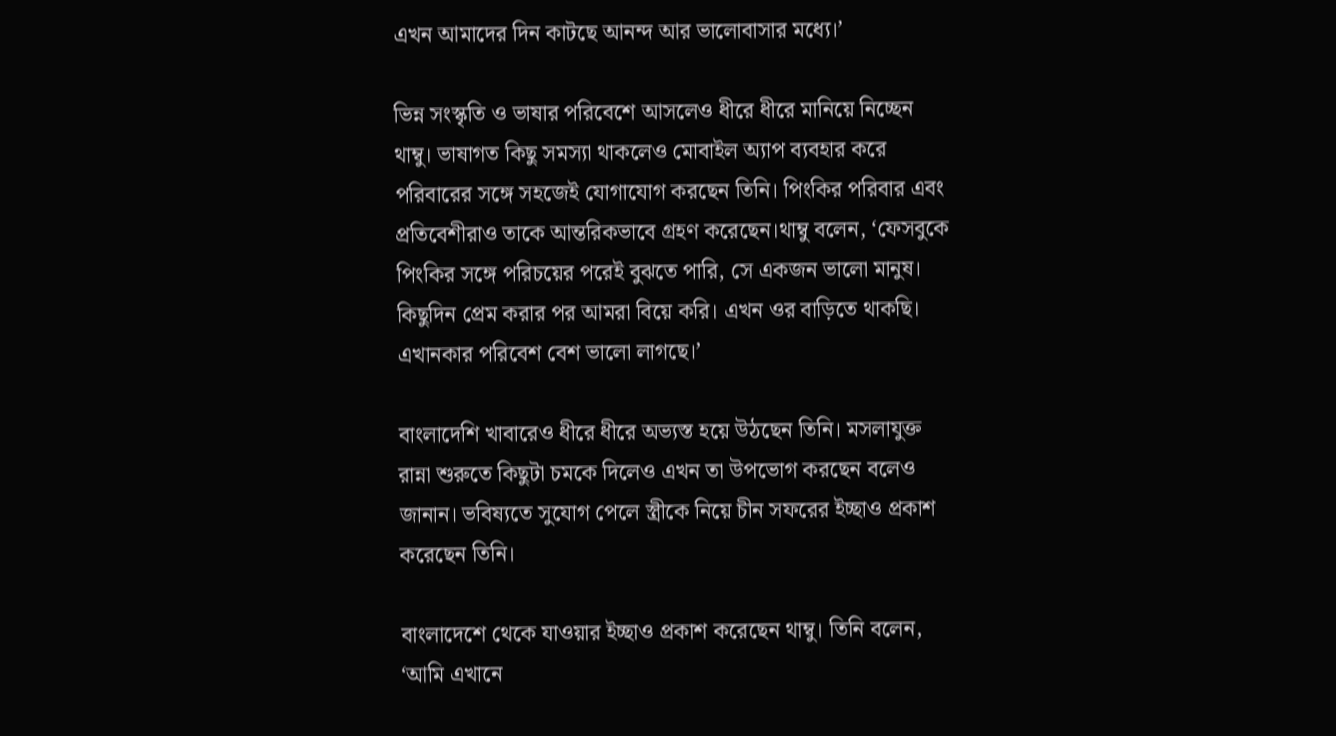এখন আমাদের দিন কাটছে আনন্দ আর ভালোবাসার মধ্যে।’

ভিন্ন সংস্কৃতি ও ভাষার পরিবেশে আসলেও ধীরে ধীরে মানিয়ে নিচ্ছেন থাম্বু। ভাষাগত কিছু সমস্যা থাকলেও মোবাইল অ্যাপ ব্যবহার করে পরিবারের সঙ্গে সহজেই যোগাযোগ করছেন তিনি। পিংকির পরিবার এবং প্রতিবেশীরাও তাকে আন্তরিকভাবে গ্রহণ করেছেন।থাম্বু বলেন, ‘ফেসবুকে পিংকির সঙ্গে পরিচয়ের পরেই বুঝতে পারি, সে একজন ভালো মানুষ। কিছুদিন প্রেম করার পর আমরা বিয়ে করি। এখন ওর বাড়িতে থাকছি। এখানকার পরিবেশ বেশ ভালো লাগছে।’

বাংলাদেশি খাবারেও ধীরে ধীরে অভ্যস্ত হয়ে উঠছেন তিনি। মসলাযুক্ত রান্না শুরুতে কিছুটা চমকে দিলেও এখন তা উপভোগ করছেন বলেও জানান। ভবিষ্যতে সুযোগ পেলে স্ত্রীকে নিয়ে চীন সফরের ইচ্ছাও প্রকাশ করেছেন তিনি।

বাংলাদেশে থেকে যাওয়ার ইচ্ছাও প্রকাশ করেছেন থাম্বু। তিনি বলেন, ‘আমি এখানে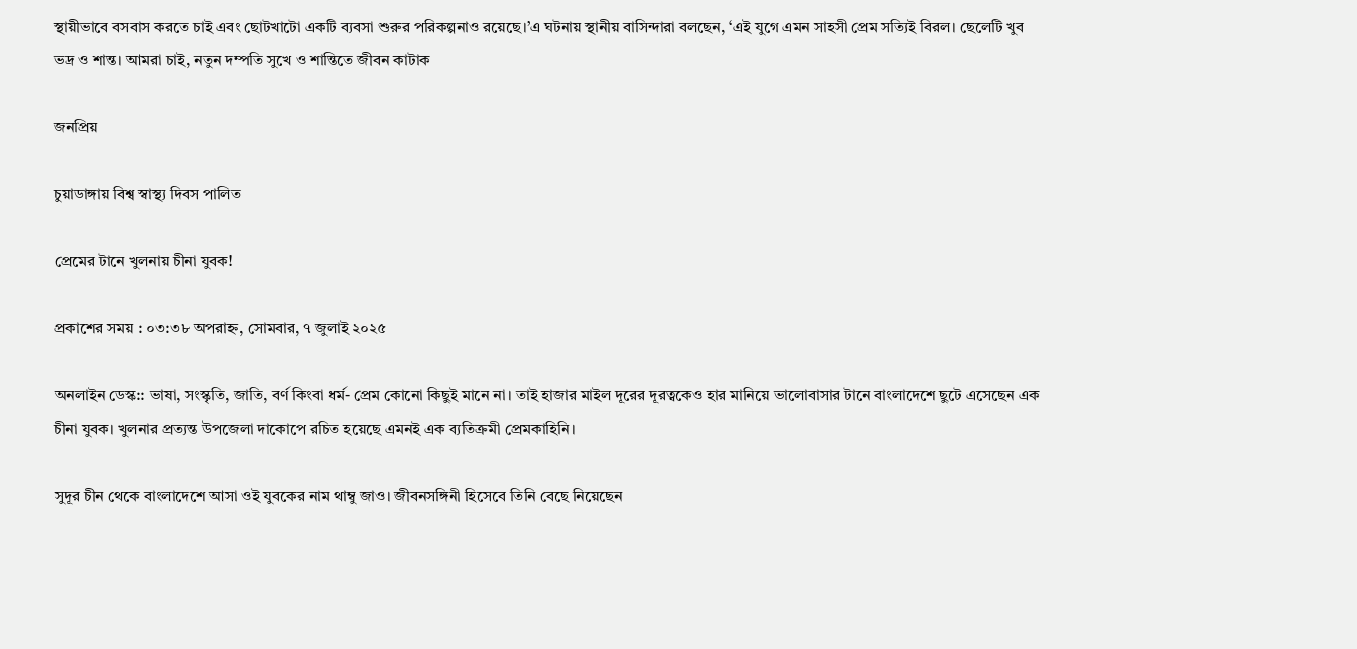স্থায়ীভাবে বসবাস করতে চাই এবং ছোটখাটো একটি ব্যবসা শুরুর পরিকল্পনাও রয়েছে।’এ ঘটনায় স্থানীয় বাসিন্দারা বলছেন, ‘এই যুগে এমন সাহসী প্রেম সত্যিই বিরল। ছেলেটি খুব ভদ্র ও শান্ত। আমরা চাই, নতুন দম্পতি সুখে ও শান্তিতে জীবন কাটাক

জনপ্রিয়

চুয়াডাঙ্গায় বিশ্ব স্বাস্থ্য দিবস পালিত

প্রেমের টানে খুলনায় চীনা যুবক!

প্রকাশের সময় : ০৩:৩৮ অপরাহ্ন, সোমবার, ৭ জুলাই ২০২৫

অনলাইন ডেস্ক:: ভাষা, সংস্কৃতি, জাতি, বর্ণ কিংবা ধর্ম- প্রেম কোনো কিছুই মানে না। তাই হাজার মাইল দূরের দূরত্বকেও হার মানিয়ে ভালোবাসার টানে বাংলাদেশে ছুটে এসেছেন এক চীনা যুবক। খুলনার প্রত্যন্ত উপজেলা দাকোপে রচিত হয়েছে এমনই এক ব্যতিক্রমী প্রেমকাহিনি।

সুদূর চীন থেকে বাংলাদেশে আসা ওই যুবকের নাম থাম্বু জাও। জীবনসঙ্গিনী হিসেবে তিনি বেছে নিয়েছেন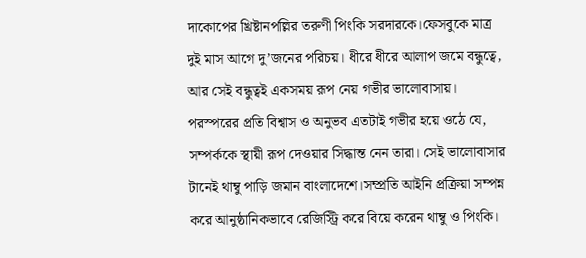দাকোপের খ্রিষ্টানপল্লির তরুণী পিংকি সরদারকে।ফেসবুকে মাত্র দুই মাস আগে দু’জনের পরিচয়। ধীরে ধীরে আলাপ জমে বন্ধুত্বে, আর সেই বন্ধুত্বই একসময় রূপ নেয় গভীর ভালোবাসায়। পরস্পরের প্রতি বিশ্বাস ও অনুভব এতটাই গভীর হয়ে ওঠে যে, সম্পর্ককে স্থায়ী রূপ দেওয়ার সিদ্ধান্ত নেন তারা। সেই ভালোবাসার টানেই থাম্বু পাড়ি জমান বাংলাদেশে।সম্প্রতি আইনি প্রক্রিয়া সম্পন্ন করে আনুষ্ঠানিকভাবে রেজিস্ট্রি করে বিয়ে করেন থাম্বু ও পিংকি।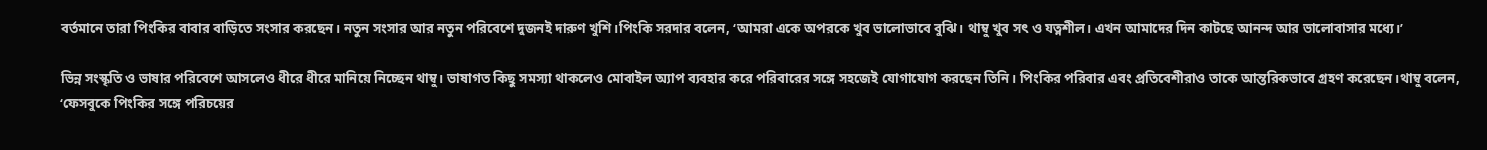বর্তমানে তারা পিংকির বাবার বাড়িতে সংসার করছেন। নতুন সংসার আর নতুন পরিবেশে দুজনই দারুণ খুশি।পিংকি সরদার বলেন, ‘আমরা একে অপরকে খুব ভালোভাবে বুঝি। থাম্বু খুব সৎ ও যত্নশীল। এখন আমাদের দিন কাটছে আনন্দ আর ভালোবাসার মধ্যে।’

ভিন্ন সংস্কৃতি ও ভাষার পরিবেশে আসলেও ধীরে ধীরে মানিয়ে নিচ্ছেন থাম্বু। ভাষাগত কিছু সমস্যা থাকলেও মোবাইল অ্যাপ ব্যবহার করে পরিবারের সঙ্গে সহজেই যোগাযোগ করছেন তিনি। পিংকির পরিবার এবং প্রতিবেশীরাও তাকে আন্তরিকভাবে গ্রহণ করেছেন।থাম্বু বলেন, ‘ফেসবুকে পিংকির সঙ্গে পরিচয়ের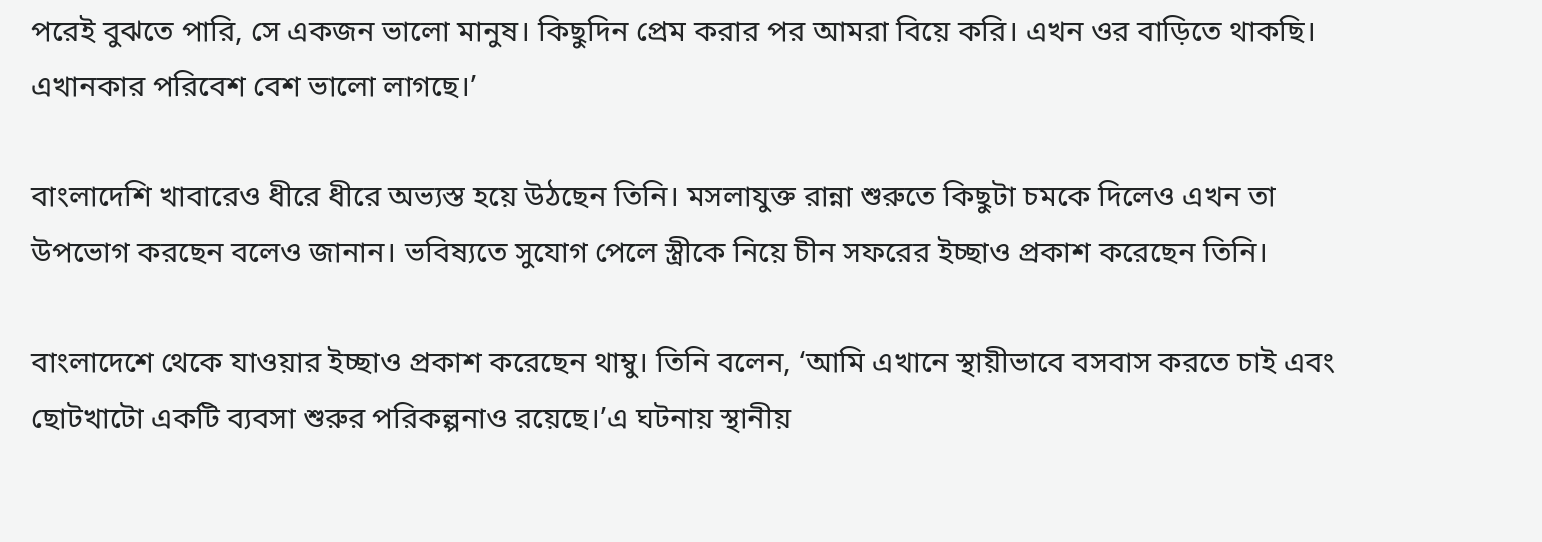পরেই বুঝতে পারি, সে একজন ভালো মানুষ। কিছুদিন প্রেম করার পর আমরা বিয়ে করি। এখন ওর বাড়িতে থাকছি। এখানকার পরিবেশ বেশ ভালো লাগছে।’

বাংলাদেশি খাবারেও ধীরে ধীরে অভ্যস্ত হয়ে উঠছেন তিনি। মসলাযুক্ত রান্না শুরুতে কিছুটা চমকে দিলেও এখন তা উপভোগ করছেন বলেও জানান। ভবিষ্যতে সুযোগ পেলে স্ত্রীকে নিয়ে চীন সফরের ইচ্ছাও প্রকাশ করেছেন তিনি।

বাংলাদেশে থেকে যাওয়ার ইচ্ছাও প্রকাশ করেছেন থাম্বু। তিনি বলেন, ‘আমি এখানে স্থায়ীভাবে বসবাস করতে চাই এবং ছোটখাটো একটি ব্যবসা শুরুর পরিকল্পনাও রয়েছে।’এ ঘটনায় স্থানীয়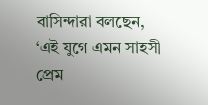বাসিন্দারা বলছেন, ‘এই যুগে এমন সাহসী প্রেম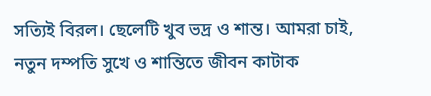সত্যিই বিরল। ছেলেটি খুব ভদ্র ও শান্ত। আমরা চাই, নতুন দম্পতি সুখে ও শান্তিতে জীবন কাটাক